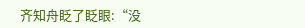齐知舟眨了眨眼:“没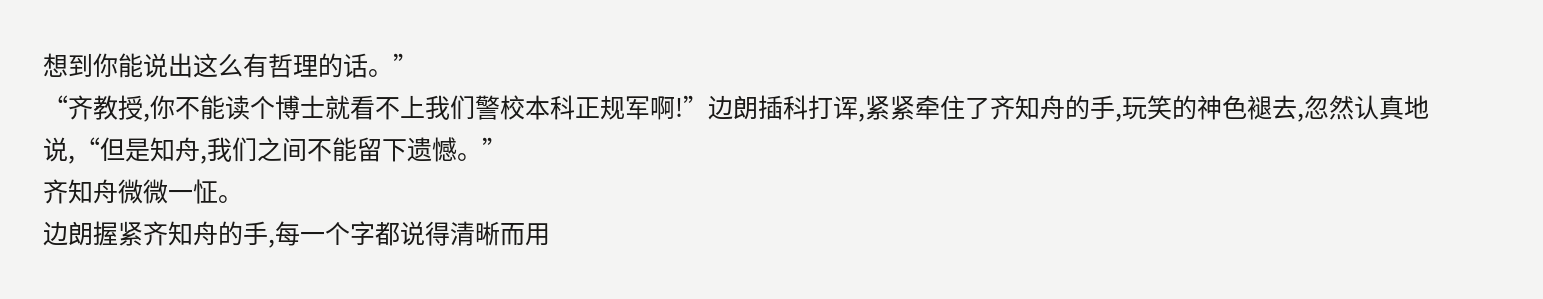想到你能说出这么有哲理的话。”
“齐教授,你不能读个博士就看不上我们警校本科正规军啊!”边朗插科打诨,紧紧牵住了齐知舟的手,玩笑的神色褪去,忽然认真地说,“但是知舟,我们之间不能留下遗憾。”
齐知舟微微一怔。
边朗握紧齐知舟的手,每一个字都说得清晰而用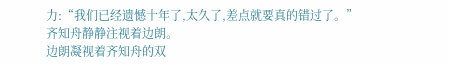力:“我们已经遗憾十年了,太久了,差点就要真的错过了。”
齐知舟静静注视着边朗。
边朗凝视着齐知舟的双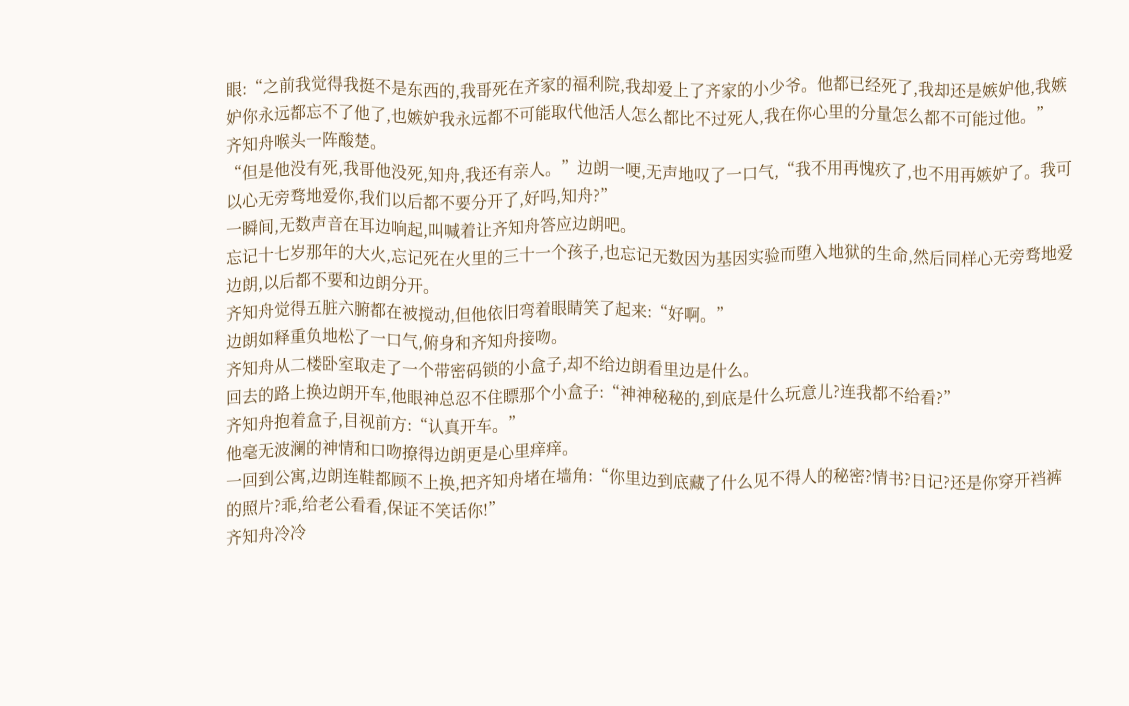眼:“之前我觉得我挺不是东西的,我哥死在齐家的福利院,我却爱上了齐家的小少爷。他都已经死了,我却还是嫉妒他,我嫉妒你永远都忘不了他了,也嫉妒我永远都不可能取代他活人怎么都比不过死人,我在你心里的分量怎么都不可能过他。”
齐知舟喉头一阵酸楚。
“但是他没有死,我哥他没死,知舟,我还有亲人。”边朗一哽,无声地叹了一口气,“我不用再愧疚了,也不用再嫉妒了。我可以心无旁骛地爱你,我们以后都不要分开了,好吗,知舟?”
一瞬间,无数声音在耳边响起,叫喊着让齐知舟答应边朗吧。
忘记十七岁那年的大火,忘记死在火里的三十一个孩子,也忘记无数因为基因实验而堕入地狱的生命,然后同样心无旁骛地爱边朗,以后都不要和边朗分开。
齐知舟觉得五脏六腑都在被搅动,但他依旧弯着眼睛笑了起来:“好啊。”
边朗如释重负地松了一口气,俯身和齐知舟接吻。
齐知舟从二楼卧室取走了一个带密码锁的小盒子,却不给边朗看里边是什么。
回去的路上换边朗开车,他眼神总忍不住瞟那个小盒子:“神神秘秘的,到底是什么玩意儿?连我都不给看?”
齐知舟抱着盒子,目视前方:“认真开车。”
他毫无波澜的神情和口吻撩得边朗更是心里痒痒。
一回到公寓,边朗连鞋都顾不上换,把齐知舟堵在墙角:“你里边到底藏了什么见不得人的秘密?情书?日记?还是你穿开裆裤的照片?乖,给老公看看,保证不笑话你!”
齐知舟冷冷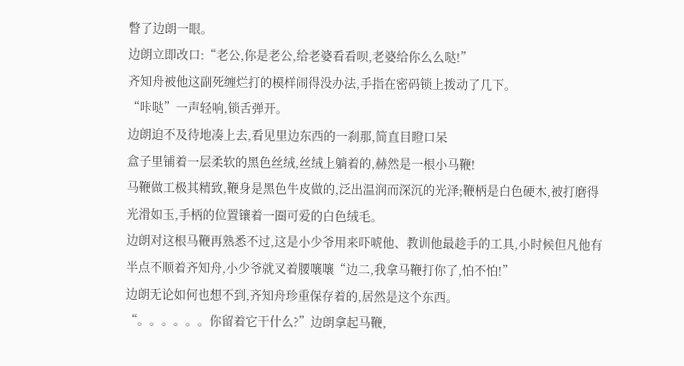瞥了边朗一眼。
边朗立即改口:“老公,你是老公,给老婆看看呗,老婆给你么么哒!”
齐知舟被他这副死缠烂打的模样闹得没办法,手指在密码锁上拨动了几下。
“咔哒”一声轻响,锁舌弹开。
边朗迫不及待地凑上去,看见里边东西的一刹那,简直目瞪口呆
盒子里铺着一层柔软的黑色丝绒,丝绒上躺着的,赫然是一根小马鞭!
马鞭做工极其精致,鞭身是黑色牛皮做的,泛出温润而深沉的光泽;鞭柄是白色硬木,被打磨得光滑如玉,手柄的位置镶着一圈可爱的白色绒毛。
边朗对这根马鞭再熟悉不过,这是小少爷用来吓唬他、教训他最趁手的工具,小时候但凡他有半点不顺着齐知舟,小少爷就叉着腰嚷嚷“边二,我拿马鞭打你了,怕不怕!”
边朗无论如何也想不到,齐知舟珍重保存着的,居然是这个东西。
“。。。。。。你留着它干什么?”边朗拿起马鞭,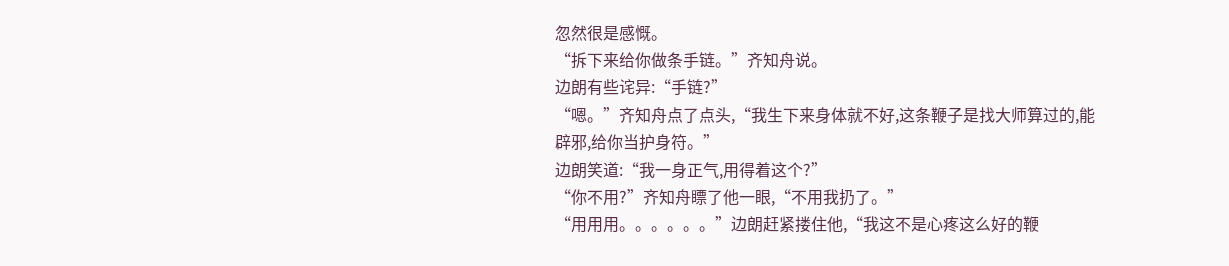忽然很是感慨。
“拆下来给你做条手链。”齐知舟说。
边朗有些诧异:“手链?”
“嗯。”齐知舟点了点头,“我生下来身体就不好,这条鞭子是找大师算过的,能辟邪,给你当护身符。”
边朗笑道:“我一身正气,用得着这个?”
“你不用?”齐知舟瞟了他一眼,“不用我扔了。”
“用用用。。。。。。”边朗赶紧搂住他,“我这不是心疼这么好的鞭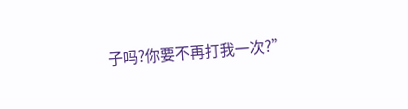子吗?你要不再打我一次?”